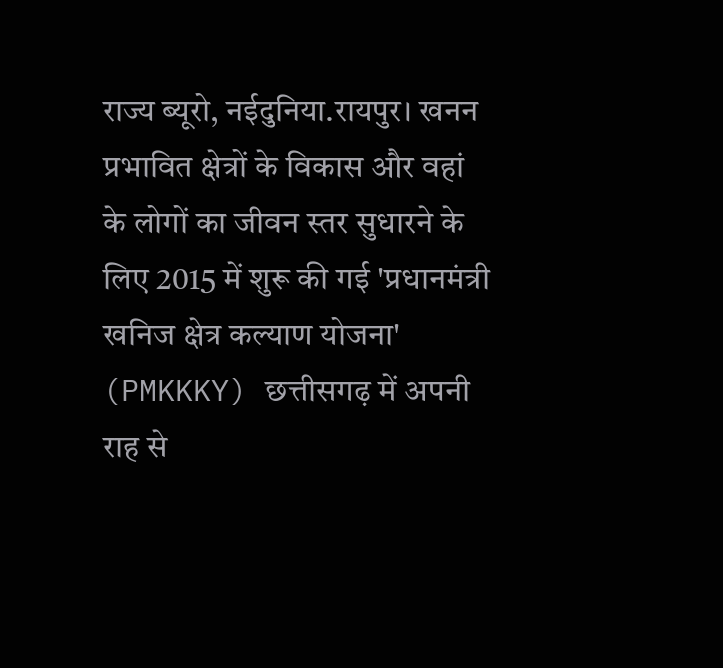राज्य ब्यूरो, नईदुनिया.रायपुर। खनन प्रभावित क्षेत्रों के विकास और वहां के लोगों का जीवन स्तर सुधारने के लिए 2015 में शुरू की गई 'प्रधानमंत्री खनिज क्षेत्र कल्याण योजना' (PMKKKY) छत्तीसगढ़ में अपनी राह से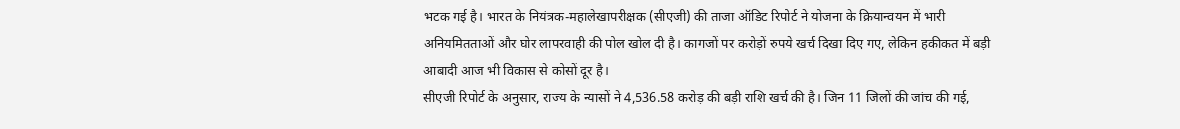भटक गई है। भारत के नियंत्रक-महालेखापरीक्षक (सीएजी) की ताजा ऑडिट रिपोर्ट ने योजना के क्रियान्वयन में भारी अनियमितताओं और घोर लापरवाही की पोल खोल दी है। कागजों पर करोड़ों रुपये खर्च दिखा दिए गए, लेकिन हकीकत में बड़ी आबादी आज भी विकास से कोसों दूर है।
सीएजी रिपोर्ट के अनुसार, राज्य के न्यासों ने 4,536.58 करोड़ की बड़ी राशि खर्च की है। जिन 11 जिलों की जांच की गई,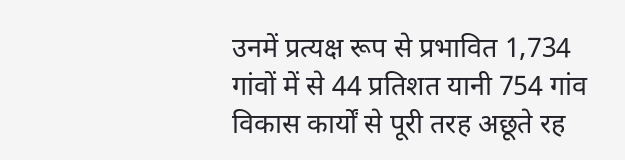उनमें प्रत्यक्ष रूप से प्रभावित 1,734 गांवों में से 44 प्रतिशत यानी 754 गांव विकास कार्यों से पूरी तरह अछूते रह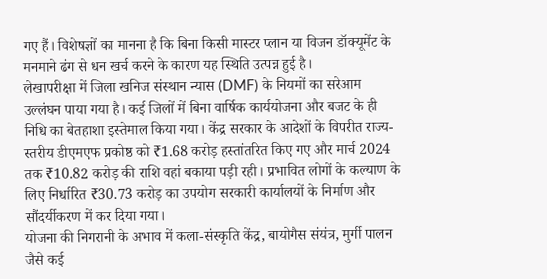गए हैं। विशेषज्ञों का मानना है कि बिना किसी मास्टर प्लान या विजन डॉक्यूमेंट के मनमाने ढंग से धन खर्च करने के कारण यह स्थिति उत्पन्न हुई है।
लेखापरीक्षा में जिला खनिज संस्थान न्यास (DMF) के नियमों का सरेआम उल्लंघन पाया गया है। कई जिलों में बिना वार्षिक कार्ययोजना और बजट के ही निधि का बेतहाशा इस्तेमाल किया गया। केंद्र सरकार के आदेशों के विपरीत राज्य-स्तरीय डीएमएफ प्रकोष्ठ को ₹1.68 करोड़ हस्तांतरित किए गए और मार्च 2024 तक ₹10.82 करोड़ की राशि वहां बकाया पड़ी रही। प्रभावित लोगों के कल्याण के लिए निर्धारित ₹30.73 करोड़ का उपयोग सरकारी कार्यालयों के निर्माण और सौंदर्यीकरण में कर दिया गया।
योजना की निगरानी के अभाव में कला-संस्कृति केंद्र, बायोगैस संयंत्र, मुर्गी पालन जैसे कई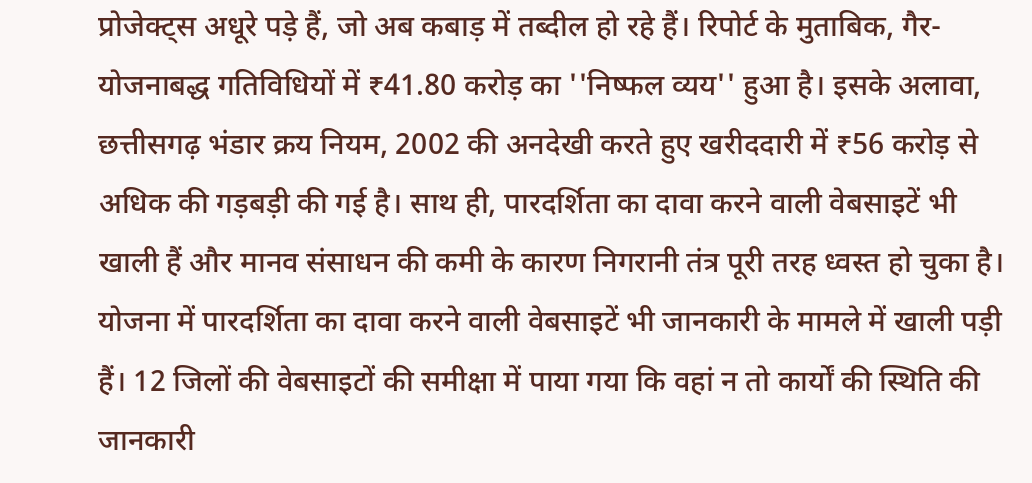प्रोजेक्ट्स अधूरे पड़े हैं, जो अब कबाड़ में तब्दील हो रहे हैं। रिपोर्ट के मुताबिक, गैर-योजनाबद्ध गतिविधियों में ₹41.80 करोड़ का ''निष्फल व्यय'' हुआ है। इसके अलावा, छत्तीसगढ़ भंडार क्रय नियम, 2002 की अनदेखी करते हुए खरीददारी में ₹56 करोड़ से अधिक की गड़बड़ी की गई है। साथ ही, पारदर्शिता का दावा करने वाली वेबसाइटें भी खाली हैं और मानव संसाधन की कमी के कारण निगरानी तंत्र पूरी तरह ध्वस्त हो चुका है।
योजना में पारदर्शिता का दावा करने वाली वेबसाइटें भी जानकारी के मामले में खाली पड़ी हैं। 12 जिलों की वेबसाइटों की समीक्षा में पाया गया कि वहां न तो कार्यों की स्थिति की जानकारी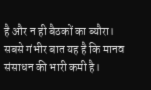है और न ही बैठकों का ब्यौरा। सबसे गंभीर बात यह है कि मानव संसाधन की भारी कमी है।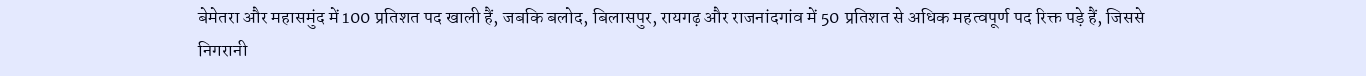बेमेतरा और महासमुंद में 100 प्रतिशत पद खाली हैं, जबकि बलोद, बिलासपुर, रायगढ़ और राजनांदगांव में 50 प्रतिशत से अधिक महत्वपूर्ण पद रिक्त पड़े हैं, जिससे निगरानी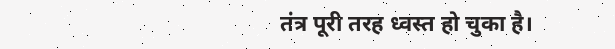तंत्र पूरी तरह ध्वस्त हो चुका है।